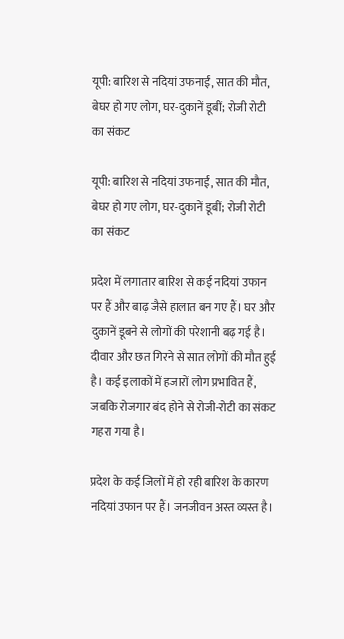यूपी: बारिश से नदियां उफनाईं, सात की मौत, बेघर हो गए लोग, घर-दुकानें डूबीं; रोजी रोटी का संकट

यूपी: बारिश से नदियां उफनाईं, सात की मौत, बेघर हो गए लोग, घर-दुकानें डूबीं; रोजी रोटी का संकट

प्रदेश में लगातार बारिश से कई नदियां उफान पर हैं और बाढ़ जैसे हालात बन गए हैं। घर और दुकानें डूबने से लोगों की परेशानी बढ़ गई है। दीवार और छत गिरने से सात लोगों की मौत हुई है। कई इलाकों में हजारों लोग प्रभावित हैं, जबकि रोजगार बंद होने से रोजी-रोटी का संकट गहरा गया है।

प्रदेश के कई जिलों में हो रही बारिश के कारण नदियां उफान पर हैं। जनजीवन अस्त व्यस्त है।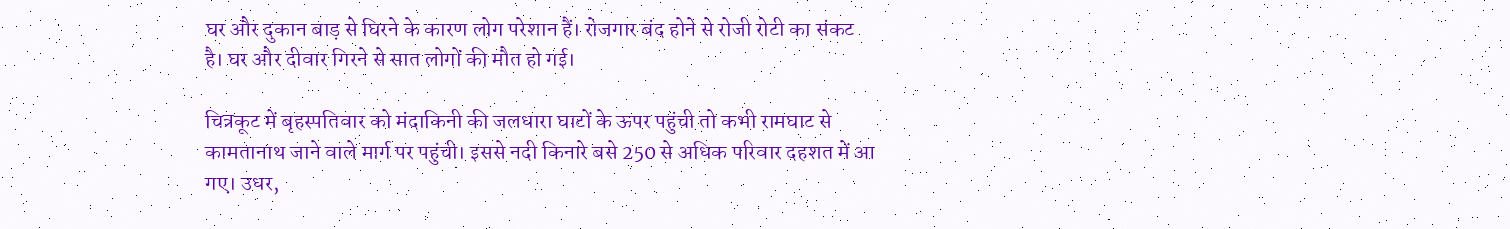घर और दुकान बाड़ से घिरने के कारण लोग परेशान हैं। रोजगार बंद होने से रोजी रोटी का संकट है। घर और दीवार गिरने से सात लोगों की मौत हो गई।

चित्रकूट में बृहस्पतिवार को मंदाकिनी की जलधारा घाटों के ऊपर पहुंची तो कभी रामघाट से कामतानाथ जाने वाले मार्ग पर पहुंची। इससे नदी किनारे बसे 250 से अधिक परिवार दहशत में आ गए। उधर,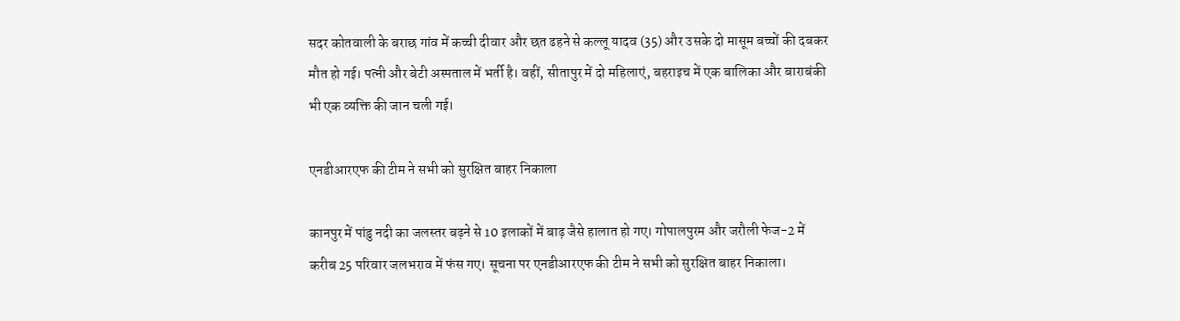सदर कोतवाली के बराछ गांव में कच्ची दीवार और छत ढहने से कल्लू यादव (35) और उसके दो मासूम बच्चों की दबकर मौत हो गई। पत्नी और बेटी अस्पताल में भर्ती है। वहीं, सीतापुर में दो महिलाएं, बहराइच में एक बालिका और बाराबंकी भी एक व्यक्ति की जान चली गई।

एनडीआरएफ की टीम ने सभी को सुरक्षित बाहर निकाला

कानपुर में पांडु नदी का जलस्तर बढ़ने से 10 इलाकों में बाढ़ जैसे हालात हो गए। गोपालपुरम और जरौली फेज-2 में करीब 25 परिवार जलभराव में फंस गए। सूचना पर एनडीआरएफ की टीम ने सभी को सुरक्षित बाहर निकाला।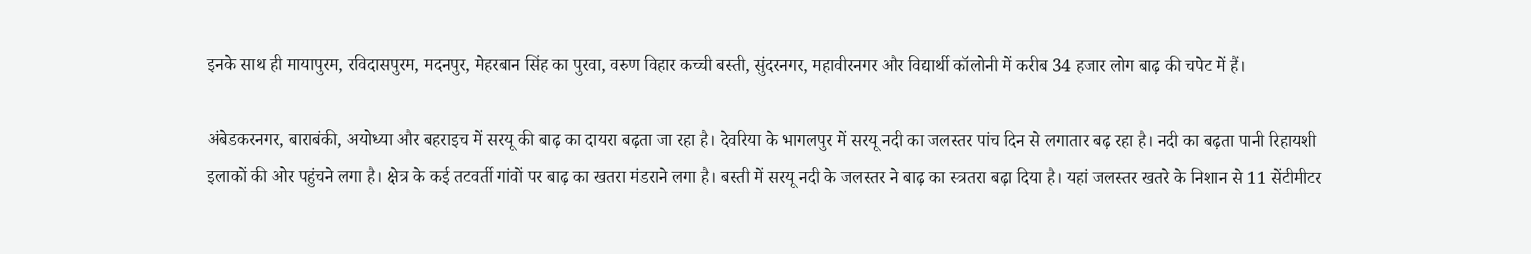इनके साथ ही मायापुरम, रविदासपुरम, मदनपुर, मेहरबान सिंह का पुरवा, वरुण विहार कच्ची बस्ती, सुंदरनगर, महावीरनगर और विद्यार्थी कॉलोनी में करीब 34 हजार लोग बाढ़ की चपेट में हैं।

अंबेडकरनगर, बाराबंकी, अयोध्या और बहराइच में सरयू की बाढ़ का दायरा बढ़ता जा रहा है। देवरिया के भागलपुर में सरयू नदी का जलस्तर पांच दिन से लगातार बढ़ रहा है। नदी का बढ़ता पानी रिहायशी इलाकों की ओर पहुंचने लगा है। क्षेत्र के कई तटवर्ती गांवों पर बाढ़ का खतरा मंडराने लगा है। बस्ती में सरयू नदी के जलस्तर ने बाढ़ का स्त्रतरा बढ़ा दिया है। यहां जलस्तर खतरे के निशान से 11 सेंटीमीटर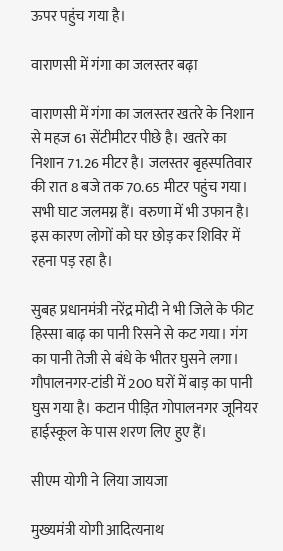ऊपर पहुंच गया है।

वाराणसी में गंगा का जलस्तर बढ़ा

वाराणसी में गंगा का जलस्तर खतरे के निशान से महज 61 सेंटीमीटर पीछे है। खतरे का निशान 71.26 मीटर है। जलस्तर बृहस्पतिवार की रात 8 बजे तक 70.65 मीटर पहुंच गया। सभी घाट जलमग्न हैं। वरुणा में भी उफान है। इस कारण लोगों को घर छोड़ कर शिविर में रहना पड़ रहा है।

सुबह प्रधानमंत्री नरेंद्र मोदी ने भी जिले के फीट हिस्सा बाढ़ का पानी रिसने से कट गया। गंग का पानी तेजी से बंधे के भीतर घुसने लगा। गौपालनगर-टांडी में 200 घरों में बाड़ का पानी घुस गया है। कटान पीड़ित गोपालनगर जूनियर हाईस्कूल के पास शरण लिए हुए हैं।

सीएम योगी ने लिया जायजा

मुख्यमंत्री योगी आदित्यनाथ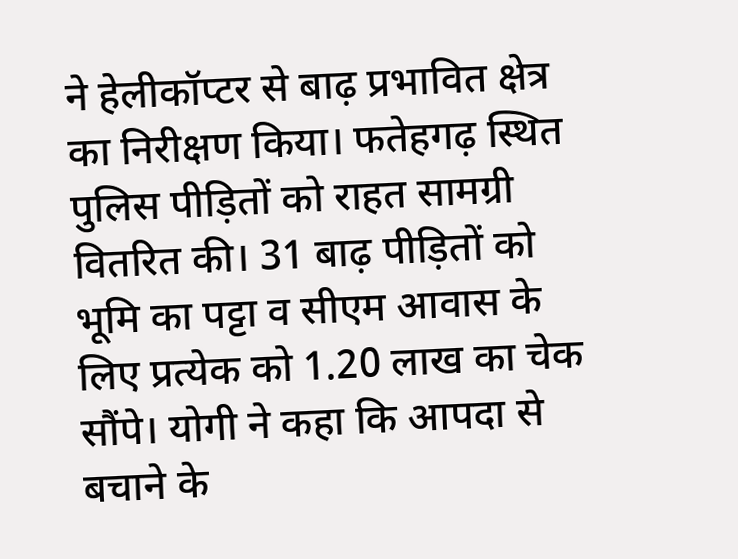ने हेलीकॉप्टर से बाढ़ प्रभावित क्षेत्र का निरीक्षण किया। फतेहगढ़ स्थित पुलिस पीड़ितों को राहत सामग्री वितरित की। 31 बाढ़ पीड़ितों को भूमि का पट्टा व सीएम आवास के लिए प्रत्येक को 1.20 लाख का चेक सौंपे। योगी ने कहा कि आपदा से बचाने के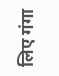लिए गंगा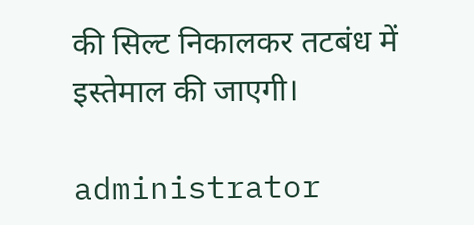की सिल्ट निकालकर तटबंध में इस्तेमाल की जाएगी।

administrator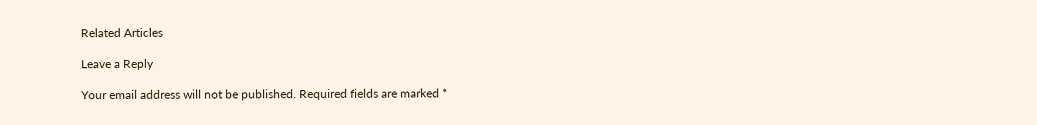Related Articles

Leave a Reply

Your email address will not be published. Required fields are marked *